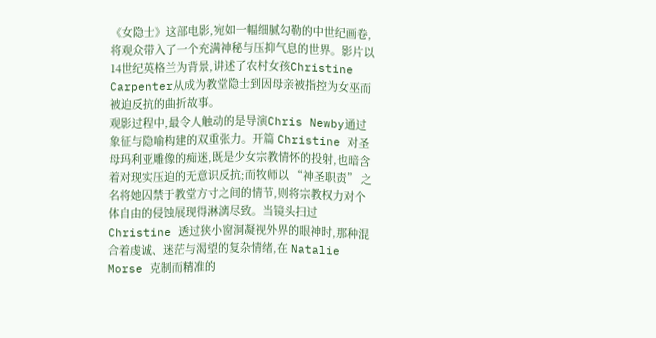《女隐士》这部电影,宛如一幅细腻勾勒的中世纪画卷,将观众带入了一个充满神秘与压抑气息的世界。影片以14世纪英格兰为背景,讲述了农村女孩Christine Carpenter从成为教堂隐士到因母亲被指控为女巫而被迫反抗的曲折故事。
观影过程中,最令人触动的是导演Chris Newby通过象征与隐喻构建的双重张力。开篇 Christine 对圣母玛利亚雕像的痴迷,既是少女宗教情怀的投射,也暗含着对现实压迫的无意识反抗;而牧师以 “神圣职责” 之名将她囚禁于教堂方寸之间的情节,则将宗教权力对个体自由的侵蚀展现得淋漓尽致。当镜头扫过 Christine 透过狭小窗洞凝视外界的眼神时,那种混合着虔诚、迷茫与渴望的复杂情绪,在 Natalie Morse 克制而精准的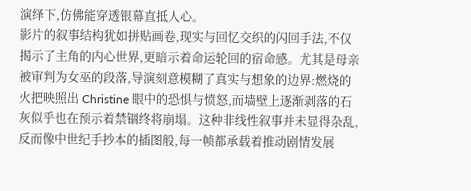演绎下,仿佛能穿透银幕直抵人心。
影片的叙事结构犹如拼贴画卷,现实与回忆交织的闪回手法,不仅揭示了主角的内心世界,更暗示着命运轮回的宿命感。尤其是母亲被审判为女巫的段落,导演刻意模糊了真实与想象的边界:燃烧的火把映照出 Christine 眼中的恐惧与愤怒,而墙壁上逐渐剥落的石灰似乎也在预示着禁锢终将崩塌。这种非线性叙事并未显得杂乱,反而像中世纪手抄本的插图般,每一帧都承载着推动剧情发展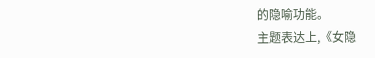的隐喻功能。
主题表达上,《女隐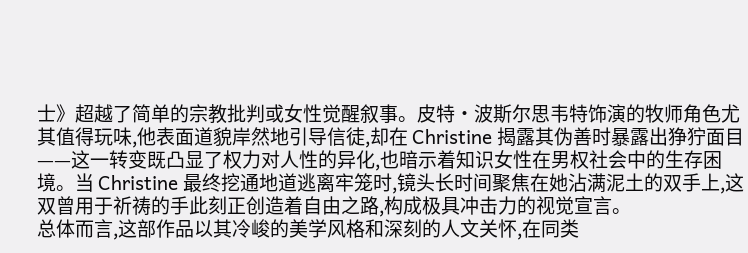士》超越了简单的宗教批判或女性觉醒叙事。皮特·波斯尔思韦特饰演的牧师角色尤其值得玩味,他表面道貌岸然地引导信徒,却在 Christine 揭露其伪善时暴露出狰狞面目——这一转变既凸显了权力对人性的异化,也暗示着知识女性在男权社会中的生存困境。当 Christine 最终挖通地道逃离牢笼时,镜头长时间聚焦在她沾满泥土的双手上,这双曾用于祈祷的手此刻正创造着自由之路,构成极具冲击力的视觉宣言。
总体而言,这部作品以其冷峻的美学风格和深刻的人文关怀,在同类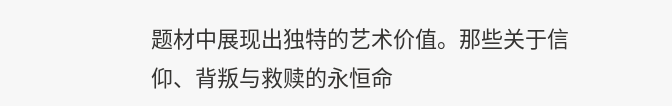题材中展现出独特的艺术价值。那些关于信仰、背叛与救赎的永恒命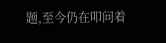题,至今仍在叩问着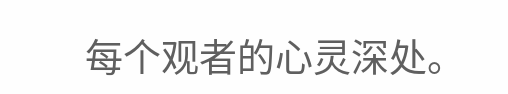每个观者的心灵深处。